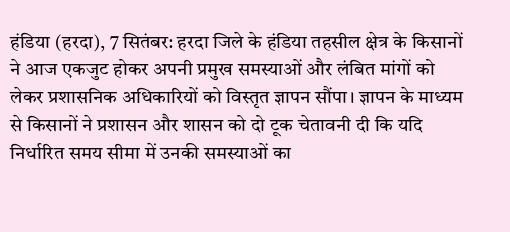हंडिया (हरदा), 7 सितंबर: हरदा जिले के हंडिया तहसील क्षेत्र के किसानों ने आज एकजुट होकर अपनी प्रमुख समस्याओं और लंबित मांगों को लेकर प्रशासनिक अधिकारियों को विस्तृत ज्ञापन सौंपा। ज्ञापन के माध्यम से किसानों ने प्रशासन और शासन को दो टूक चेतावनी दी कि यदि निर्धारित समय सीमा में उनकी समस्याओं का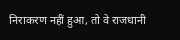निराकरण नहीं हुआ, तो वे राजधानी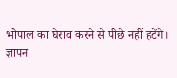भोपाल का घेराव करने से पीछे नहीं हटेंगे।
ज्ञापन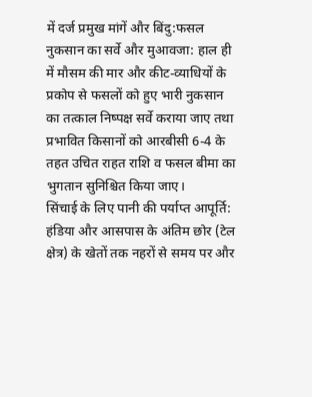में दर्ज प्रमुख मांगें और बिंदु:फसल नुकसान का सर्वे और मुआवजा: हाल ही में मौसम की मार और कीट-व्याधियों के प्रकोप से फसलों को हुए भारी नुकसान का तत्काल निष्पक्ष सर्वे कराया जाए तथा प्रभावित किसानों को आरबीसी 6-4 के तहत उचित राहत राशि व फसल बीमा का भुगतान सुनिश्चित किया जाए।
सिंचाई के लिए पानी की पर्याप्त आपूर्ति: हंडिया और आसपास के अंतिम छोर (टेल क्षेत्र) के खेतों तक नहरों से समय पर और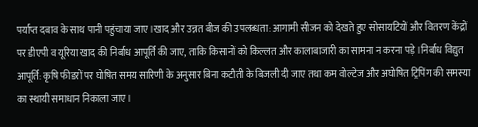पर्याप्त दबाव के साथ पानी पहुंचाया जाए।खाद और उन्नत बीज की उपलब्धता: आगामी सीजन को देखते हुए सोसायटियों और वितरण केंद्रों पर डीएपी व यूरिया खाद की निर्बाध आपूर्ति की जाए, ताकि किसानों को किल्लत और कालाबाजारी का सामना न करना पड़े।निर्बाध विद्युत आपूर्ति: कृषि फीडरों पर घोषित समय सारिणी के अनुसार बिना कटौती के बिजली दी जाए तथा कम वोल्टेज और अघोषित ट्रिपिंग की समस्या का स्थायी समाधान निकाला जाए।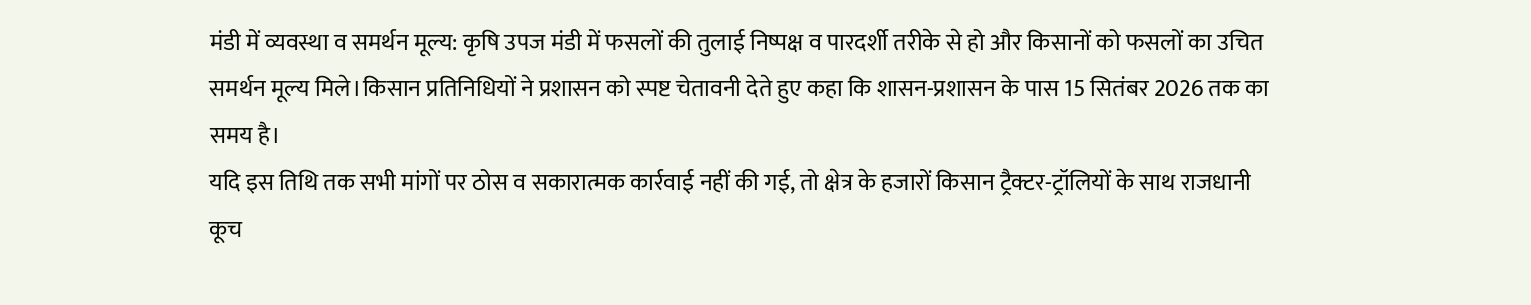मंडी में व्यवस्था व समर्थन मूल्य: कृषि उपज मंडी में फसलों की तुलाई निष्पक्ष व पारदर्शी तरीके से हो और किसानों को फसलों का उचित समर्थन मूल्य मिले।किसान प्रतिनिधियों ने प्रशासन को स्पष्ट चेतावनी देते हुए कहा कि शासन-प्रशासन के पास 15 सितंबर 2026 तक का समय है।
यदि इस तिथि तक सभी मांगों पर ठोस व सकारात्मक कार्रवाई नहीं की गई, तो क्षेत्र के हजारों किसान ट्रैक्टर-ट्रॉलियों के साथ राजधानी कूच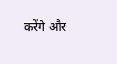करेंगे और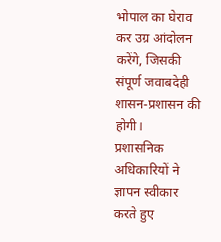भोपाल का घेराव कर उग्र आंदोलन करेंगे, जिसकी संपूर्ण जवाबदेही शासन-प्रशासन की होगी।
प्रशासनिक अधिकारियों ने ज्ञापन स्वीकार करते हुए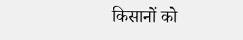किसानों को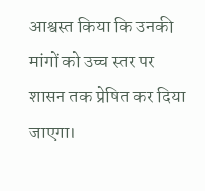आश्वस्त किया कि उनकी मांगों को उच्च स्तर पर शासन तक प्रेषित कर दिया जाएगा।